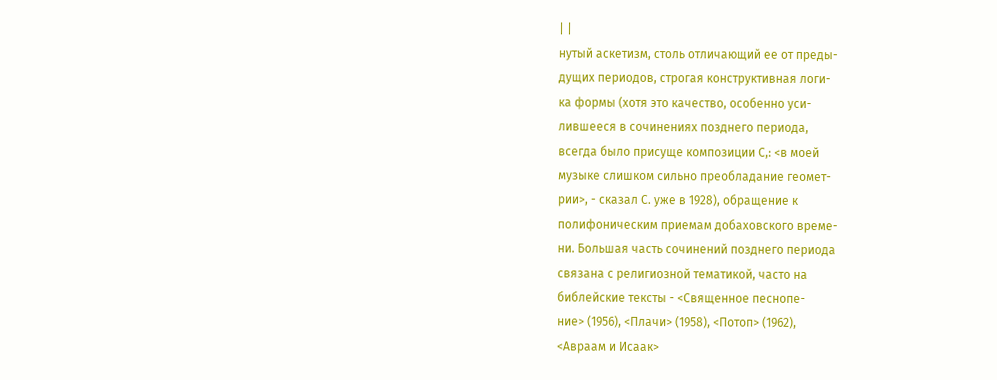| |
нутый аскетизм, столь отличающий ее от преды-
дущих периодов, строгая конструктивная логи-
ка формы (хотя это качество, особенно уси-
лившееся в сочинениях позднего периода,
всегда было присуще композиции С,: <в моей
музыке слишком сильно преобладание геомет-
рии>, - сказал С. уже в 1928), обращение к
полифоническим приемам добаховского време-
ни. Большая часть сочинений позднего периода
связана с религиозной тематикой, часто на
библейские тексты - <Священное песнопе-
ние> (1956), <Плачи> (1958), <Потоп> (1962),
<Авраам и Исаак>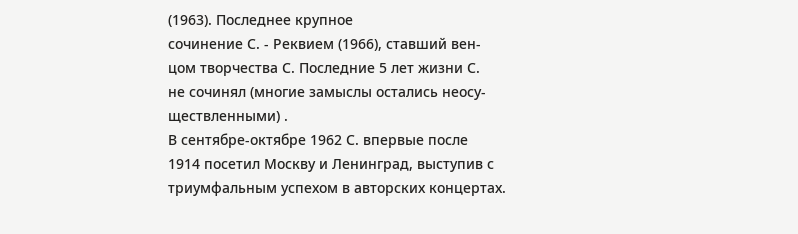(1963). Последнее крупное
сочинение С. - Реквием (1966), ставший вен-
цом творчества С. Последние 5 лет жизни С.
не сочинял (многие замыслы остались неосу-
ществленными) .
В сентябре-октябре 1962 С. впервые после
1914 посетил Москву и Ленинград, выступив с
триумфальным успехом в авторских концертах.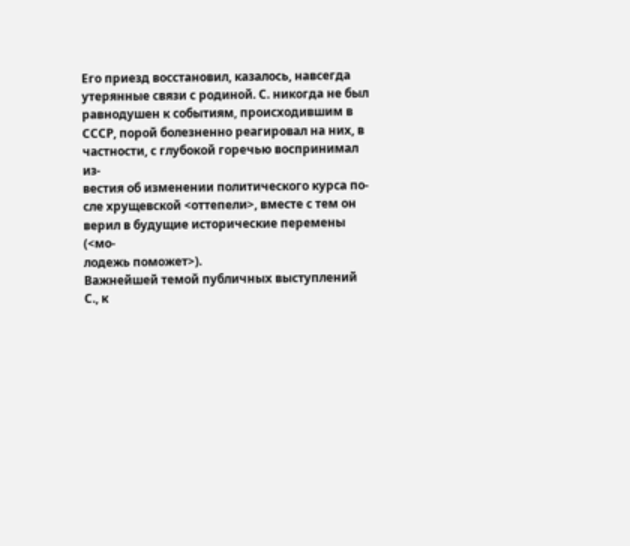Его приезд восстановил, казалось, навсегда
утерянные связи с родиной. С. никогда не был
равнодушен к событиям, происходившим в
СССР, порой болезненно реагировал на них, в
частности, с глубокой горечью воспринимал из-
вестия об изменении политического курса по-
сле хрущевской <оттепели>, вместе с тем он
верил в будущие исторические перемены (<мо-
лодежь поможет>).
Важнейшей темой публичных выступлений
С., к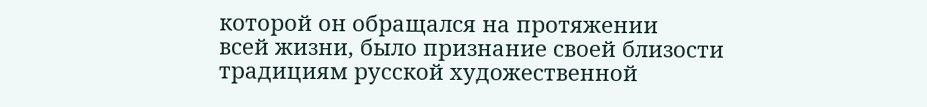которой он обращался на протяжении
всей жизни, было признание своей близости
традициям русской художественной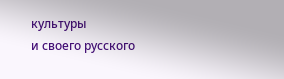культуры
и своего русского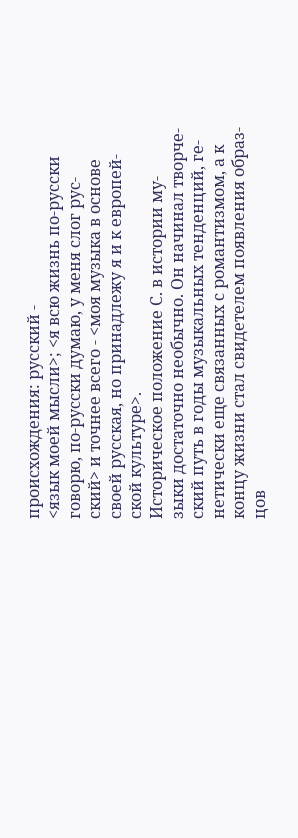происхождения: русский -
<язык моей мысли>; <я всю жизнь по-русски
говорю, по-русски думаю, у меня слог рус-
ский> и точнее всего - <моя музыка в основе
своей русская, но принадлежу я и к европей-
ской культуре>.
Историческое положение С. в истории му-
зыки достаточно необычно. Он начинал творче-
ский путь в годы музыкальных тенденций, ге-
нетически еще связанных с романтизмом, а к
концу жизни стал свидетелем появления образ-
цов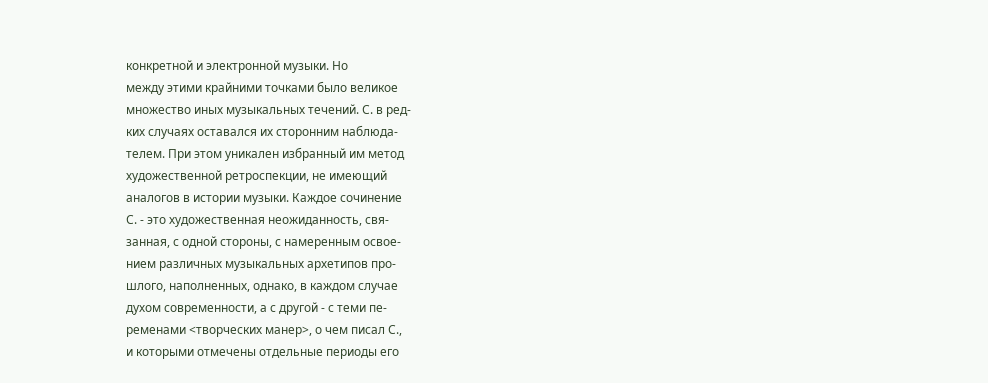конкретной и электронной музыки. Но
между этими крайними точками было великое
множество иных музыкальных течений. С. в ред-
ких случаях оставался их сторонним наблюда-
телем. При этом уникален избранный им метод
художественной ретроспекции, не имеющий
аналогов в истории музыки. Каждое сочинение
С. - это художественная неожиданность, свя-
занная, с одной стороны, с намеренным освое-
нием различных музыкальных архетипов про-
шлого, наполненных, однако, в каждом случае
духом современности, а с другой - с теми пе-
ременами <творческих манер>, о чем писал С.,
и которыми отмечены отдельные периоды его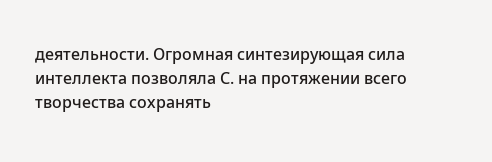деятельности. Огромная синтезирующая сила
интеллекта позволяла С. на протяжении всего
творчества сохранять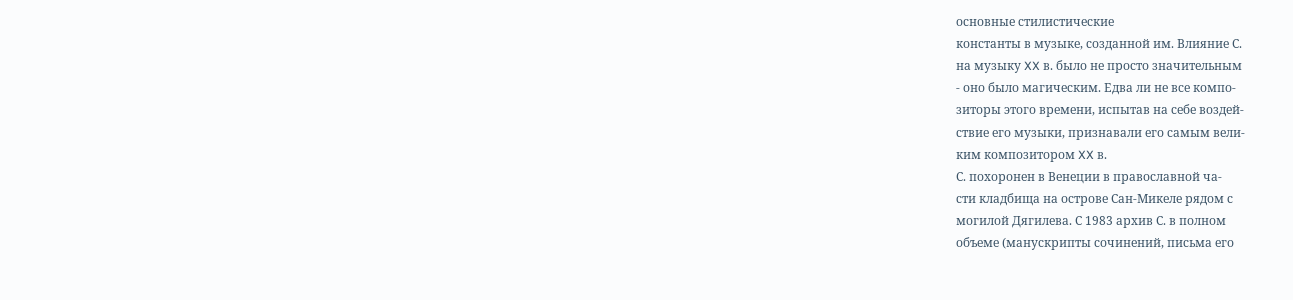основные стилистические
константы в музыке, созданной им. Влияние С.
на музыку XX в. было не просто значительным
- оно было магическим. Едва ли не все компо-
зиторы этого времени, испытав на себе воздей-
ствие его музыки, признавали его самым вели-
ким композитором XX в.
С. похоронен в Венеции в православной ча-
сти кладбища на острове Сан-Микеле рядом с
могилой Дягилева. С 1983 архив С. в полном
объеме (манускрипты сочинений, письма его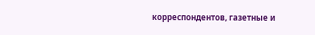корреспондентов, газетные и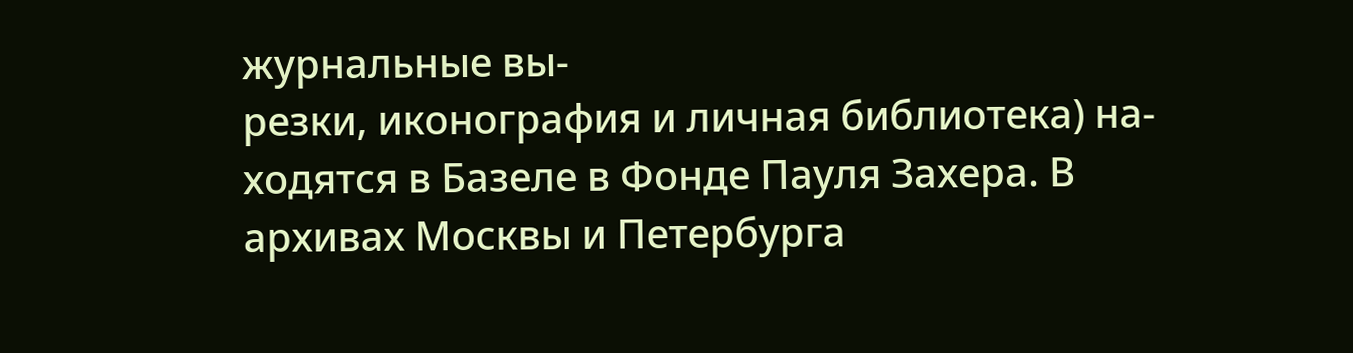журнальные вы-
резки, иконография и личная библиотека) на-
ходятся в Базеле в Фонде Пауля Захера. В
архивах Москвы и Петербурга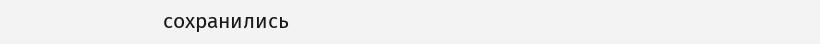сохранились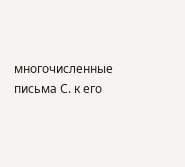многочисленные письма С. к его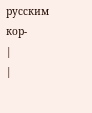русским кор-
|
|